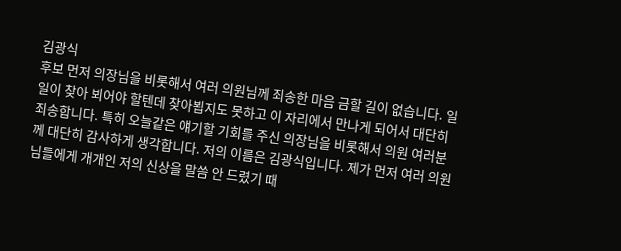김광식
후보 먼저 의장님을 비롯해서 여러 의원님께 죄송한 마음 금할 길이 없습니다. 일일이 찾아 뵈어야 할텐데 찾아뵙지도 못하고 이 자리에서 만나게 되어서 대단히 죄송합니다. 특히 오늘같은 얘기할 기회를 주신 의장님을 비롯해서 의원 여러분께 대단히 감사하게 생각합니다. 저의 이름은 김광식입니다. 제가 먼저 여러 의원님들에게 개개인 저의 신상을 말씀 안 드렸기 때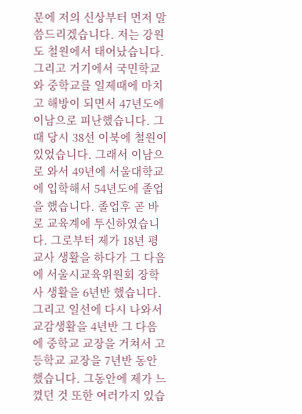문에 저의 신상부터 먼저 말씀드리겠습니다. 저는 강원도 철원에서 태어났습니다. 그리고 거기에서 국민학교와 중학교를 일제때에 마치고 해방이 되면서 47년도에 이남으로 피난했습니다. 그때 당시 38선 이북에 철원이 있었습니다. 그래서 이남으로 와서 49년에 서울대학교에 입학해서 54년도에 졸업을 했습니다. 졸업후 곧 바로 교육계에 투신하였습니다. 그로부터 제가 18년 평교사 생활을 하다가 그 다음에 서울시교육위원회 장학사 생활을 6년반 했습니다. 그리고 일선에 다시 나와서 교감생활을 4년반 그 다음에 중학교 교장을 거쳐서 고등학교 교장을 7년반 동안 했습니다. 그동안에 제가 느꼈던 것 또한 여러가지 있습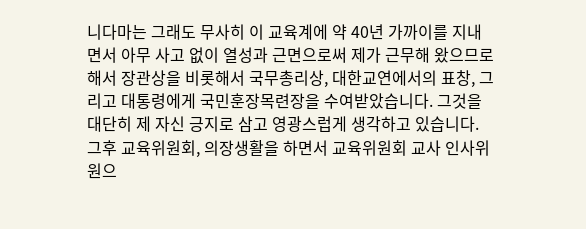니다마는 그래도 무사히 이 교육계에 약 40년 가까이를 지내면서 아무 사고 없이 열성과 근면으로써 제가 근무해 왔으므로 해서 장관상을 비롯해서 국무총리상, 대한교연에서의 표창, 그리고 대통령에게 국민훈장목련장을 수여받았습니다. 그것을 대단히 제 자신 긍지로 삼고 영광스럽게 생각하고 있습니다. 그후 교육위원회, 의장생활을 하면서 교육위원회 교사 인사위원으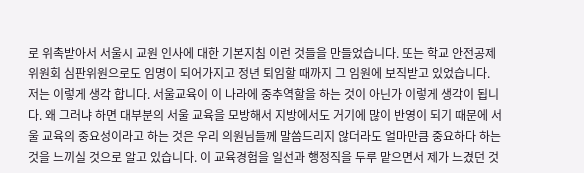로 위촉받아서 서울시 교원 인사에 대한 기본지침 이런 것들을 만들었습니다. 또는 학교 안전공제위원회 심판위원으로도 임명이 되어가지고 정년 퇴임할 때까지 그 임원에 보직받고 있었습니다. 저는 이렇게 생각 합니다. 서울교육이 이 나라에 중추역할을 하는 것이 아닌가 이렇게 생각이 됩니다. 왜 그러냐 하면 대부분의 서울 교육을 모방해서 지방에서도 거기에 많이 반영이 되기 때문에 서울 교육의 중요성이라고 하는 것은 우리 의원님들께 말씀드리지 않더라도 얼마만큼 중요하다 하는 것을 느끼실 것으로 알고 있습니다. 이 교육경험을 일선과 행정직을 두루 맡으면서 제가 느겼던 것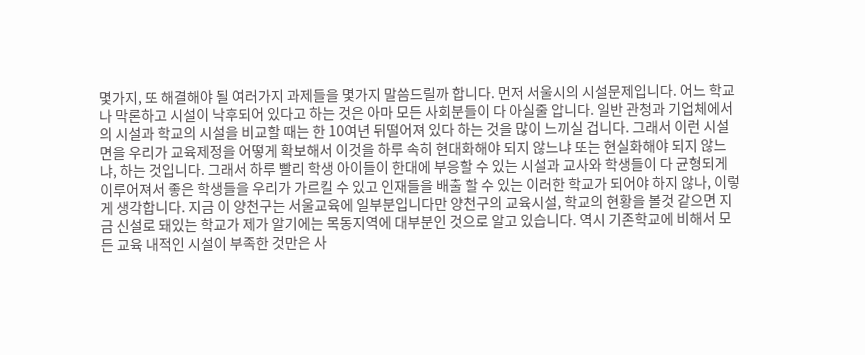몇가지, 또 해결해야 될 여러가지 과제들을 몇가지 말씀드릴까 합니다. 먼저 서울시의 시설문제입니다. 어느 학교나 막론하고 시설이 낙후되어 있다고 하는 것은 아마 모든 사회분들이 다 아실줄 압니다. 일반 관청과 기업체에서의 시설과 학교의 시설을 비교할 때는 한 10여년 뒤떨어져 있다 하는 것을 많이 느끼실 겁니다. 그래서 이런 시설면을 우리가 교육제정을 어떻게 확보해서 이것을 하루 속히 현대화해야 되지 않느냐 또는 현실화해야 되지 않느냐, 하는 것입니다. 그래서 하루 빨리 학생 아이들이 한대에 부응할 수 있는 시설과 교사와 학생들이 다 균형되게 이루어져서 좋은 학생들을 우리가 가르킬 수 있고 인재들을 배출 할 수 있는 이러한 학교가 되어야 하지 않나, 이렇게 생각합니다. 지금 이 양천구는 서울교육에 일부분입니다만 양천구의 교육시설, 학교의 현황을 볼것 같으면 지금 신설로 돼있는 학교가 제가 알기에는 목동지역에 대부분인 것으로 알고 있습니다. 역시 기존학교에 비해서 모든 교육 내적인 시설이 부족한 것만은 사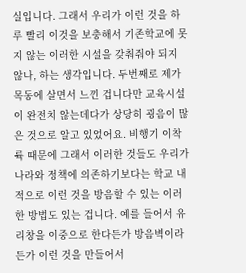실입니다. 그래서 우리가 이런 것을 하루 빨리 이것을 보충해서 기존학교에 못지 않는 이러한 시설을 갖춰줘야 되지 않나, 하는 생각입니다. 두번째로 제가 목동에 살면서 느낀 겁니다만 교육시설이 완전치 않는데다가 상당히 굉음이 많은 것으로 알고 있었어요. 비행기 이착륙 때문에 그래서 이러한 것들도 우리가 나라와 정책에 의존하기보다는 학교 내적으로 이런 것을 방음할 수 있는 이러한 방법도 있는 겁니다. 예를 들어서 유리창을 이중으로 한다든가 방음벽이라든가 이런 것을 만들어서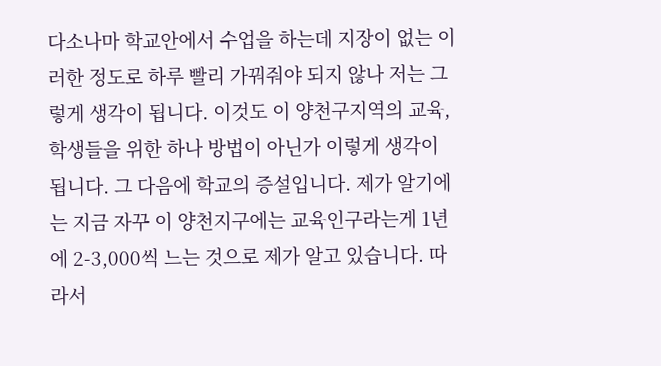다소나마 학교안에서 수업을 하는데 지장이 없는 이러한 정도로 하루 빨리 가꿔줘야 되지 않나 저는 그렇게 생각이 됩니다. 이것도 이 양천구지역의 교육, 학생들을 위한 하나 방법이 아닌가 이렇게 생각이 됩니다. 그 다음에 학교의 증설입니다. 제가 알기에는 지금 자꾸 이 양천지구에는 교육인구라는게 1년 에 2-3,000씩 느는 것으로 제가 알고 있습니다. 따라서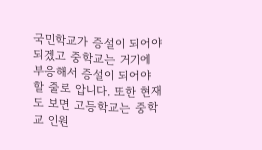국민학교가 증설이 되어야 되겠고 중학교는 거기에 부응해서 증설이 되어야 할 줄로 압니다. 또한 현재도 보면 고등학교는 중학교 인원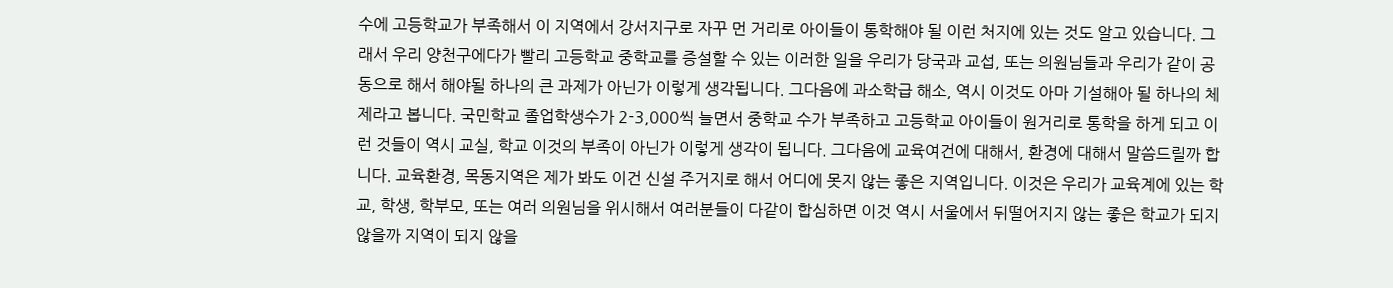수에 고등학교가 부족해서 이 지역에서 강서지구로 자꾸 먼 거리로 아이들이 통학해야 될 이런 처지에 있는 것도 알고 있습니다. 그래서 우리 양천구에다가 빨리 고등학교 중학교를 증설할 수 있는 이러한 일을 우리가 당국과 교섭, 또는 의원님들과 우리가 같이 공동으로 해서 해야될 하나의 큰 과제가 아닌가 이렇게 생각됩니다. 그다음에 과소학급 해소, 역시 이것도 아마 기설해아 될 하나의 체제라고 봅니다. 국민학교 졸업학생수가 2-3,000씩 늘면서 중학교 수가 부족하고 고등학교 아이들이 원거리로 통학을 하게 되고 이런 것들이 역시 교실, 학교 이것의 부족이 아닌가 이렇게 생각이 됩니다. 그다음에 교육여건에 대해서, 환경에 대해서 말씀드릴까 합니다. 교육환경, 목동지역은 제가 봐도 이건 신설 주거지로 해서 어디에 못지 않는 좋은 지역입니다. 이것은 우리가 교육계에 있는 학교, 학생, 학부모, 또는 여러 의원님을 위시해서 여러분들이 다같이 합심하면 이것 역시 서울에서 뒤떨어지지 않는 좋은 학교가 되지 않을까 지역이 되지 않을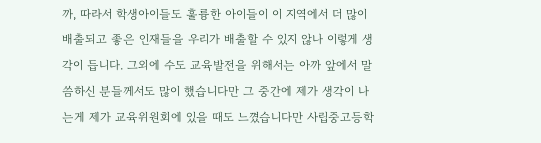까, 따라서 학생아이들도 훌륭한 아이들이 이 지역에서 더 많이 배출되고 좋은 인재들을 우리가 배출할 수 있지 않나 이렇게 생각이 듭니다. 그외에 수도 교육발전을 위해서는 아까 앞에서 말씀하신 분들께서도 많이 했습니다만 그 중간에 제가 생각이 나는게 제가 교육위원회에 있을 때도 느꼈습니다만 사립중고등학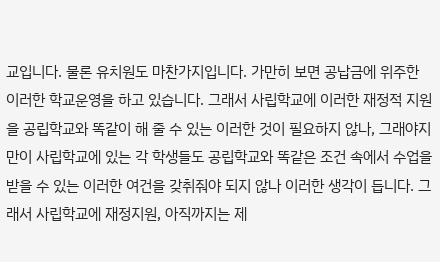교입니다. 물론 유치원도 마찬가지입니다. 가만히 보면 공납금에 위주한 이러한 학교운영을 하고 있습니다. 그래서 사립학교에 이러한 재정적 지원을 공립학교와 똑같이 해 줄 수 있는 이러한 것이 필요하지 않나, 그래야지만이 사립학교에 있는 각 학생들도 공립학교와 똑같은 조건 속에서 수업을 받을 수 있는 이러한 여건을 갖취줘야 되지 않나 이러한 생각이 듭니다. 그래서 사립학교에 재정지원, 아직까지는 제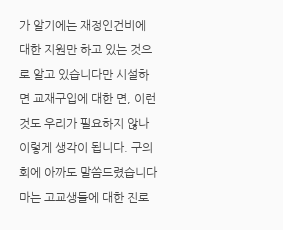가 알기에는 재정인건비에 대한 지원만 하고 있는 것으로 알고 있습니다만 시설하면 교재구입에 대한 면, 이런 것도 우리가 필요하지 않나 이렇게 생각이 됩니다. 구의회에 아까도 말씀드렸습니다마는 고교생들에 대한 진로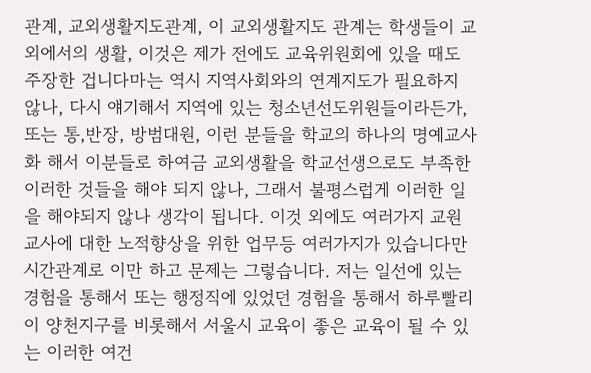관계, 교외생활지도관계, 이 교외생활지도 관계는 학생들이 교외에서의 생활, 이것은 제가 전에도 교육위원회에 있을 때도 주장한 겁니다마는 역시 지역사회와의 연계지도가 필요하지 않나, 다시 얘기해서 지역에 있는 청소년선도위원들이라든가, 또는 통,반장, 방범대원, 이런 분들을 학교의 하나의 명예교사화 해서 이분들로 하여금 교외생활을 학교선생으로도 부족한 이러한 것들을 해야 되지 않나, 그래서 불평스럽게 이러한 일을 해야되지 않나 생각이 됩니다. 이것 외에도 여러가지 교원 교사에 대한 노적향상을 위한 업무등 여러가지가 있습니다만 시간관계로 이만 하고 문제는 그렇습니다. 저는 일선에 있는 경험을 통해서 또는 행정직에 있었던 경험을 통해서 하루빨리 이 양천지구를 비롯해서 서울시 교육이 좋은 교육이 될 수 있는 이러한 여건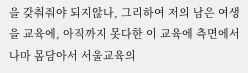을 갖춰줘야 되지않나, 그리하여 저의 남은 여생을 교육에, 아직까지 못다한 이 교육에 측면에서나마 몸담아서 서울교육의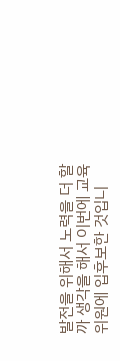발전을 위해서 노력을 더 할까 생각을 해서 이번에 교육위원에 입후보한 것입니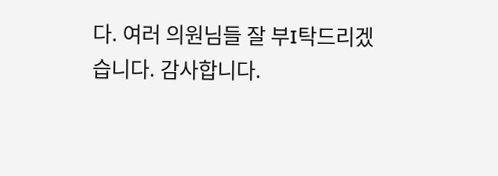다. 여러 의원님들 잘 부I탁드리겠습니다. 감사합니다.